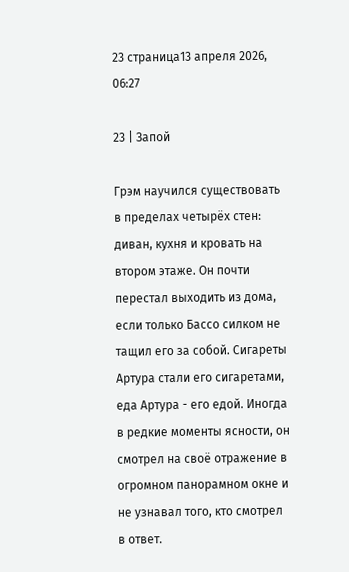23 страница13 апреля 2026, 06:27

23 | Запой

Грэм научился существовать в пределах четырёх стен: диван, кухня и кровать на втором этаже. Он почти перестал выходить из дома, если только Бассо силком не тащил его за собой. Сигареты Артура стали его сигаретами, еда Артура - его едой. Иногда в редкие моменты ясности, он смотрел на своё отражение в огромном панорамном окне и не узнавал того, кто смотрел в ответ.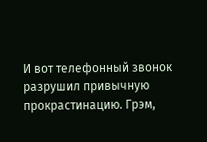И вот телефонный звонок разрушил привычную прокрастинацию. Грэм,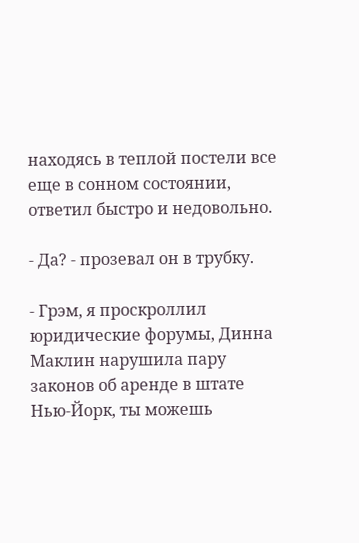находясь в теплой постели все еще в сонном состоянии, ответил быстро и недовольно.

- Да? - прозевал он в трубку.

- Грэм, я проскроллил юридические форумы, Динна Маклин нарушила пару законов об аренде в штате Нью-Йорк, ты можешь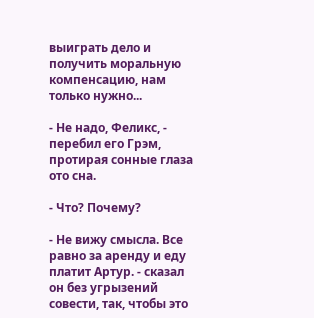выиграть дело и получить моральную компенсацию, нам только нужно...

- Не надо, Феликс, - перебил его Грэм, протирая сонные глаза ото сна.

- Что? Почему?

- Не вижу смысла. Все равно за аренду и еду платит Артур. - сказал он без угрызений совести, так, чтобы это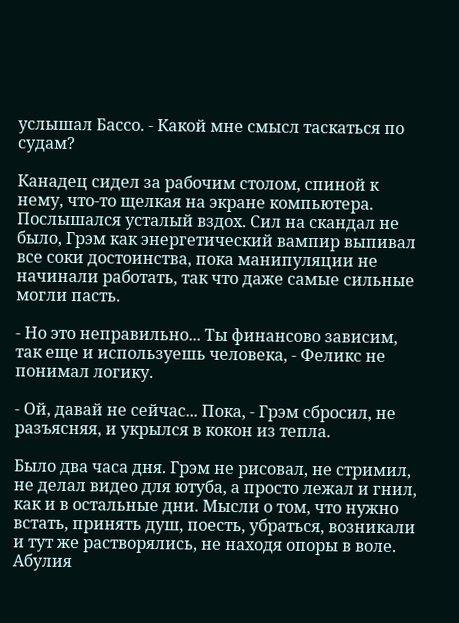услышал Бассо. - Какой мне смысл таскаться по судам?

Канадец сидел за рабочим столом, спиной к нему, что-то щелкая на экране компьютера. Послышался усталый вздох. Сил на скандал не было, Грэм как энергетический вампир выпивал все соки достоинства, пока манипуляции не начинали работать, так что даже самые сильные могли пасть.

- Но это неправильно... Ты финансово зависим, так еще и используешь человека, - Феликс не понимал логику.

- Ой, давай не сейчас... Пока, - Грэм сбросил, не разъясняя, и укрылся в кокон из тепла.

Было два часа дня. Грэм не рисовал, не стримил, не делал видео для ютуба, а просто лежал и гнил, как и в остальные дни. Мысли о том, что нужно встать, принять душ, поесть, убраться, возникали и тут же растворялись, не находя опоры в воле. Абулия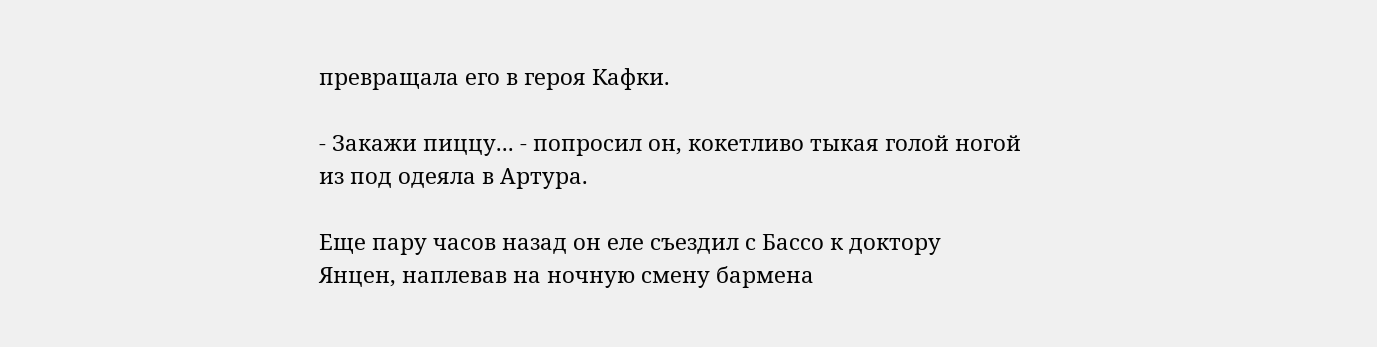превращала его в героя Кафки.

- Закажи пиццу... - попросил он, кокетливо тыкая голой ногой из под одеяла в Артура.

Еще пару часов назад он еле съездил с Бассо к доктору Янцен, наплевав на ночную смену бармена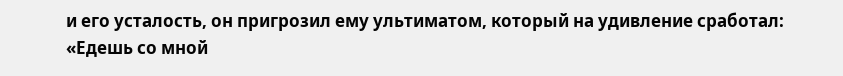и его усталость, он пригрозил ему ультиматом, который на удивление сработал: «Едешь со мной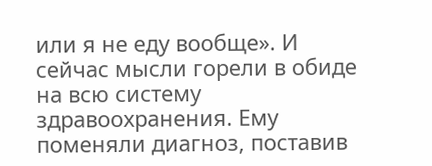или я не еду вообще». И сейчас мысли горели в обиде на всю систему здравоохранения. Ему поменяли диагноз, поставив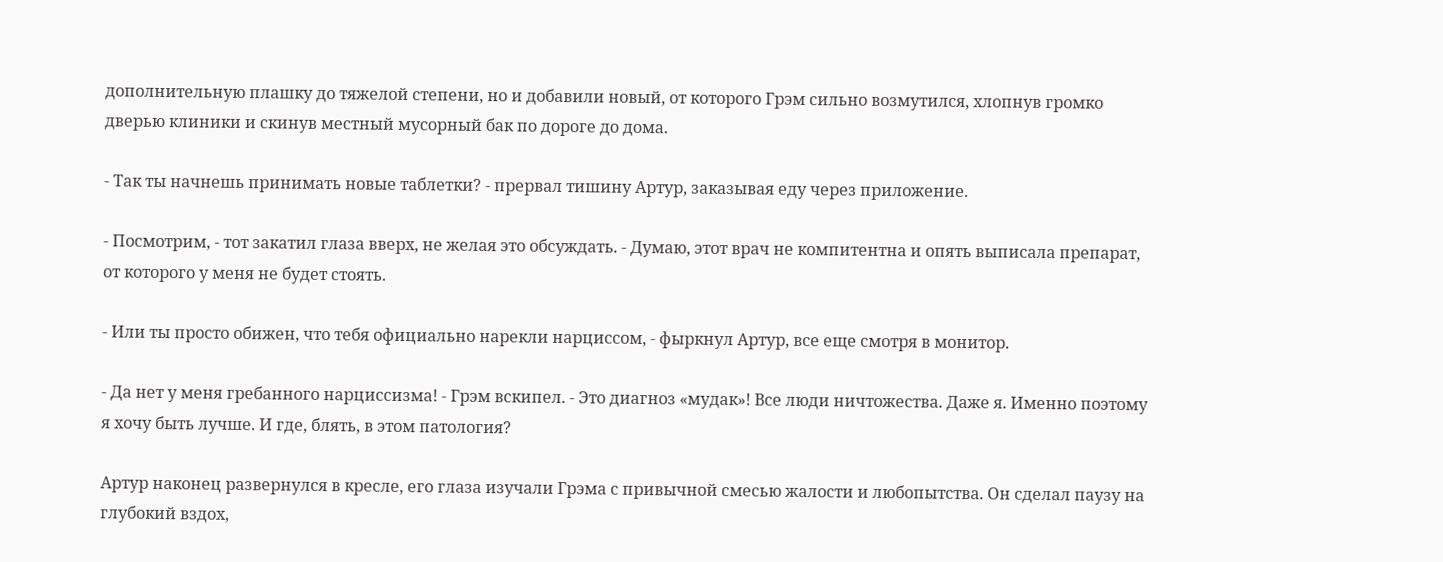дополнительную плашку до тяжелой степени, но и добавили новый, от которого Грэм сильно возмутился, хлопнув громко дверью клиники и скинув местный мусорный бак по дороге до дома.

- Так ты начнешь принимать новые таблетки? - прервал тишину Артур, заказывая еду через приложение.

- Посмотрим, - тот закатил глаза вверх, не желая это обсуждать. - Думаю, этот врач не компитентна и опять выписала препарат, от которого у меня не будет стоять.

- Или ты просто обижен, что тебя официально нарекли нарциссом, - фыркнул Артур, все еще смотря в монитор.

- Да нет у меня гребанного нарциссизма! - Грэм вскипел. - Это диагноз «мудак»! Все люди ничтожества. Даже я. Именно поэтому я хочу быть лучше. И где, блять, в этом патология?

Артур наконец развернулся в кресле, его глаза изучали Грэма с привычной смесью жалости и любопытства. Он сделал паузу на глубокий вздох,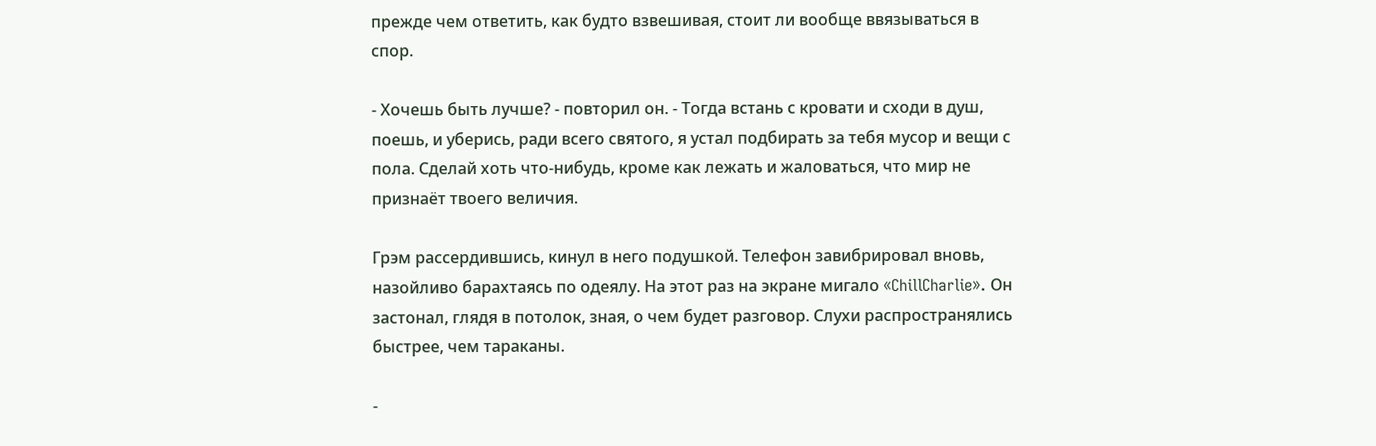прежде чем ответить, как будто взвешивая, стоит ли вообще ввязываться в спор.

- Хочешь быть лучше? - повторил он. - Тогда встань с кровати и сходи в душ, поешь, и уберись, ради всего святого, я устал подбирать за тебя мусор и вещи с пола. Сделай хоть что-нибудь, кроме как лежать и жаловаться, что мир не признаёт твоего величия.

Грэм рассердившись, кинул в него подушкой. Телефон завибрировал вновь, назойливо барахтаясь по одеялу. На этот раз на экране мигало «ChillCharlie». Он застонал, глядя в потолок, зная, о чем будет разговор. Слухи распространялись быстрее, чем тараканы.

-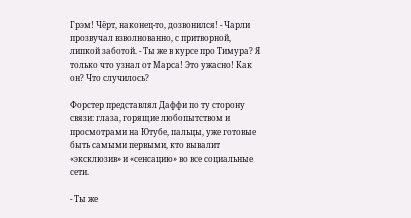Грэм! Чёрт, наконец-то, дозвонился! - Чарли прозвучал взволнованно, с притворной, липкой заботой. - Ты же в курсе про Тимура? Я только что узнал от Марса! Это ужасно! Как он? Что случилось?

Форстер представлял Даффи по ту сторону связи: глаза, горящие любопытством и просмотрами на Ютубе, пальцы, уже готовые быть самыми первыми, кто вывалит «эксклюзив» и «сенсацию» во все социальные сети.

- Ты же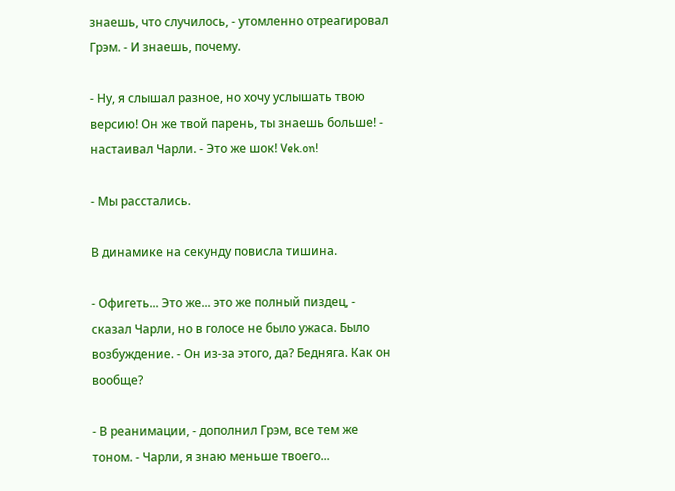знаешь, что случилось, - утомленно отреагировал Грэм. - И знаешь, почему.

- Ну, я слышал разное, но хочу услышать твою версию! Он же твой парень, ты знаешь больше! - настаивал Чарли. - Это же шок! Vek.on!

- Мы расстались.

В динамике на секунду повисла тишина.

- Офигеть... Это же... это же полный пиздец, - сказал Чарли, но в голосе не было ужаса. Было возбуждение. - Он из-за этого, да? Бедняга. Как он вообще?

- В реанимации, - дополнил Грэм, все тем же тоном. - Чарли, я знаю меньше твоего...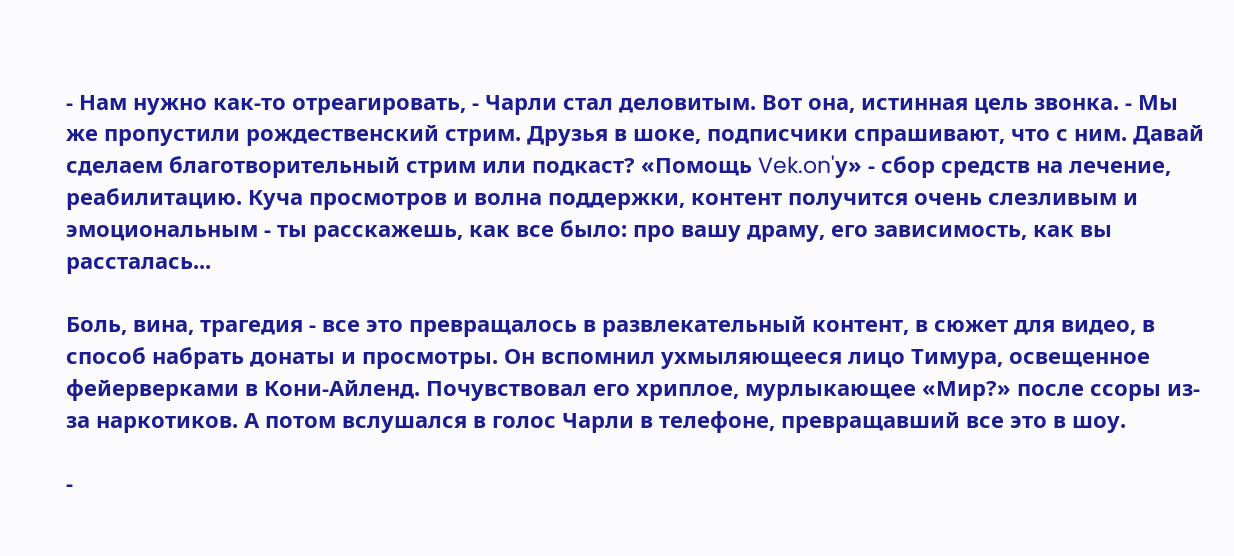- Нам нужно как-то отреагировать, - Чарли стал деловитым. Вот она, истинная цель звонка. - Мы же пропустили рождественский стрим. Друзья в шоке, подписчики спрашивают, что с ним. Давай сделаем благотворительный стрим или подкаст? «Помощь Vek.on'у» - сбор средств на лечение, реабилитацию. Куча просмотров и волна поддержки, контент получится очень слезливым и эмоциональным - ты расскажешь, как все было: про вашу драму, его зависимость, как вы рассталась...

Боль, вина, трагедия - все это превращалось в развлекательный контент, в сюжет для видео, в способ набрать донаты и просмотры. Он вспомнил ухмыляющееся лицо Тимура, освещенное фейерверками в Кони-Айленд. Почувствовал его хриплое, мурлыкающее «Мир?» после ссоры из-за наркотиков. А потом вслушался в голос Чарли в телефоне, превращавший все это в шоу.

-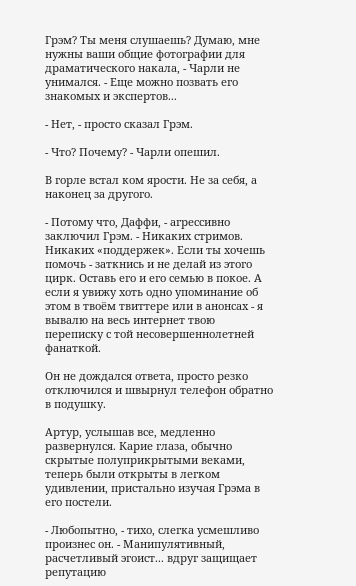Грэм? Ты меня слушаешь? Думаю, мне нужны ваши общие фотографии для драматического накала, - Чарли не унимался. - Еще можно позвать его знакомых и экспертов...

- Нет, - просто сказал Грэм.

- Что? Почему? - Чарли опешил.

В горле встал ком ярости. Не за себя, а наконец за другого.

- Потому что, Даффи, - агрессивно заключил Грэм. - Никаких стримов. Никаких «поддержек». Если ты хочешь помочь - заткнись и не делай из этого цирк. Оставь его и его семью в покое. А если я увижу хоть одно упоминание об этом в твоём твиттере или в анонсах - я вывалю на весь интернет твою переписку с той несовершеннолетней фанаткой.

Он не дождался ответа, просто резко отключился и швырнул телефон обратно в подушку.

Артур, услышав все, медленно развернулся. Карие глаза, обычно скрытые полуприкрытыми веками, теперь были открыты в легком удивлении, пристально изучая Грэма в его постели.

- Любопытно, - тихо, слегка усмешливо произнес он. - Манипулятивный, расчетливый эгоист... вдруг защищает репутацию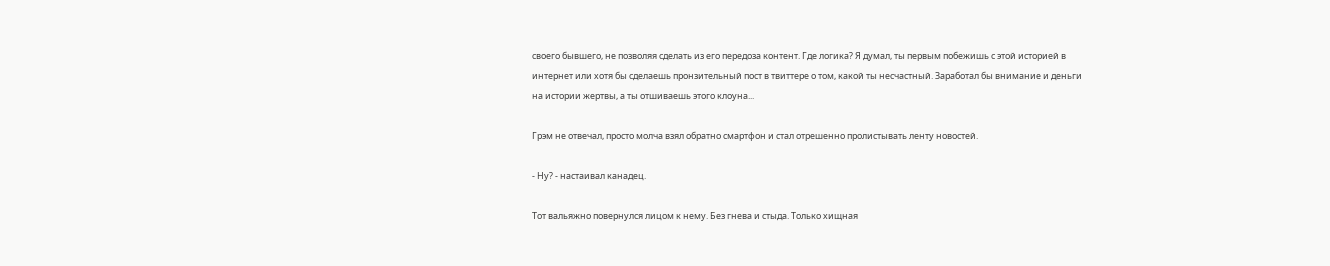своего бывшего, не позволяя сделать из его передоза контент. Где логика? Я думал, ты первым побежишь с этой историей в интернет или хотя бы сделаешь пронзительный пост в твиттере о том, какой ты несчастный. Заработал бы внимание и деньги на истории жертвы, а ты отшиваешь этого клоуна...

Грэм не отвечал, просто молча взял обратно смартфон и стал отрешенно пролистывать ленту новостей.

- Ну? - настаивал канадец.

Тот вальяжно повернулся лицом к нему. Без гнева и стыда. Только хищная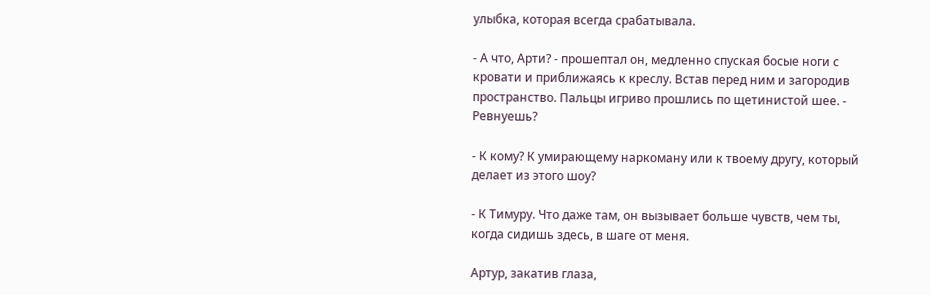улыбка, которая всегда срабатывала.

- А что, Арти? - прошептал он, медленно спуская босые ноги с кровати и приближаясь к креслу. Встав перед ним и загородив пространство. Пальцы игриво прошлись по щетинистой шее. - Ревнуешь?

- К кому? К умирающему наркоману или к твоему другу, который делает из этого шоу?

- К Тимуру. Что даже там, он вызывает больше чувств, чем ты, когда сидишь здесь, в шаге от меня.

Артур, закатив глаза,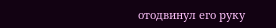отодвинул его руку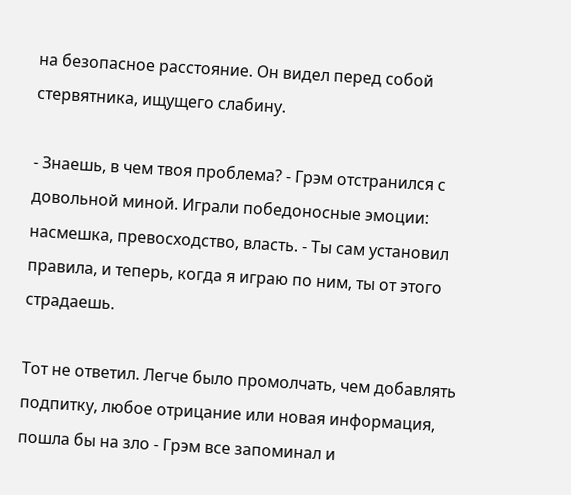на безопасное расстояние. Он видел перед собой стервятника, ищущего слабину.

- Знаешь, в чем твоя проблема? - Грэм отстранился с довольной миной. Играли победоносные эмоции: насмешка, превосходство, власть. - Ты сам установил правила, и теперь, когда я играю по ним, ты от этого страдаешь.

Тот не ответил. Легче было промолчать, чем добавлять подпитку, любое отрицание или новая информация, пошла бы на зло - Грэм все запоминал и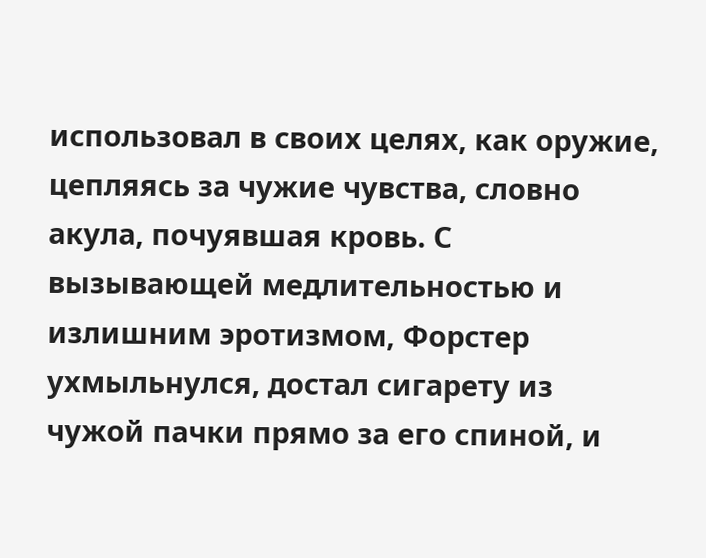использовал в своих целях, как оружие, цепляясь за чужие чувства, словно акула, почуявшая кровь. С вызывающей медлительностью и излишним эротизмом, Форстер ухмыльнулся, достал сигарету из чужой пачки прямо за его спиной, и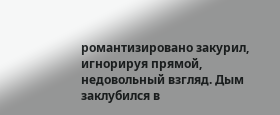романтизировано закурил, игнорируя прямой, недовольный взгляд. Дым заклубился в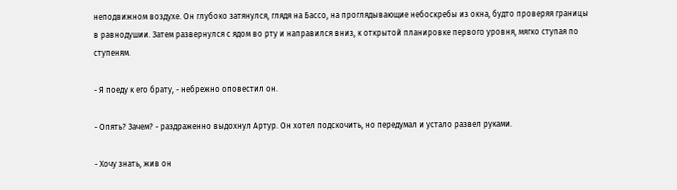неподвижном воздухе. Он глубоко затянулся, глядя на Бассо, на проглядывающие небоскребы из окна, будто проверяя границы в равнодушии. Затем развернулся с ядом во рту и направился вниз, к открытой планировке первого уровня, мягко ступая по ступеням.

- Я поеду к его брату, - небрежно оповестил он.

- Опять? Зачем? - раздраженно выдохнул Артур. Он хотел подскочить, но передумал и устало развел руками.

- Хочу знать, жив он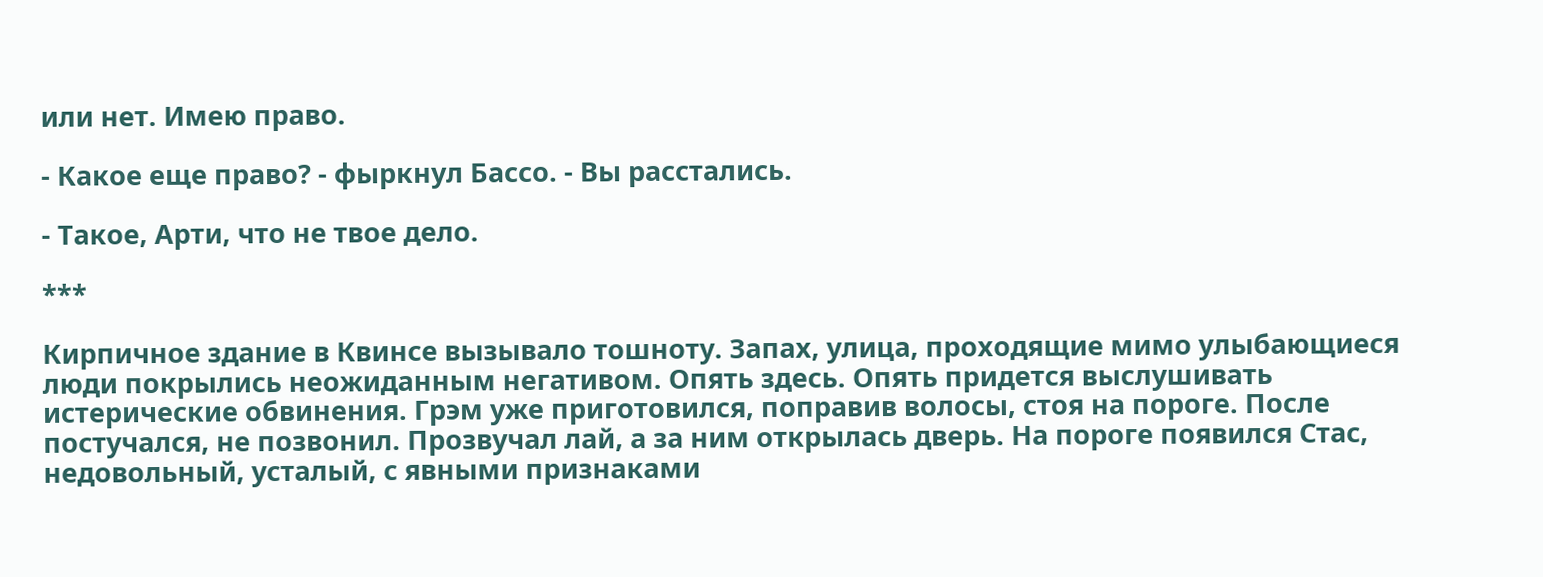или нет. Имею право.

- Какое еще право? - фыркнул Бассо. - Вы расстались.

- Такое, Арти, что не твое дело.

***

Кирпичное здание в Квинсе вызывало тошноту. Запах, улица, проходящие мимо улыбающиеся люди покрылись неожиданным негативом. Опять здесь. Опять придется выслушивать истерические обвинения. Грэм уже приготовился, поправив волосы, стоя на пороге. После постучался, не позвонил. Прозвучал лай, а за ним открылась дверь. На пороге появился Стас, недовольный, усталый, с явными признаками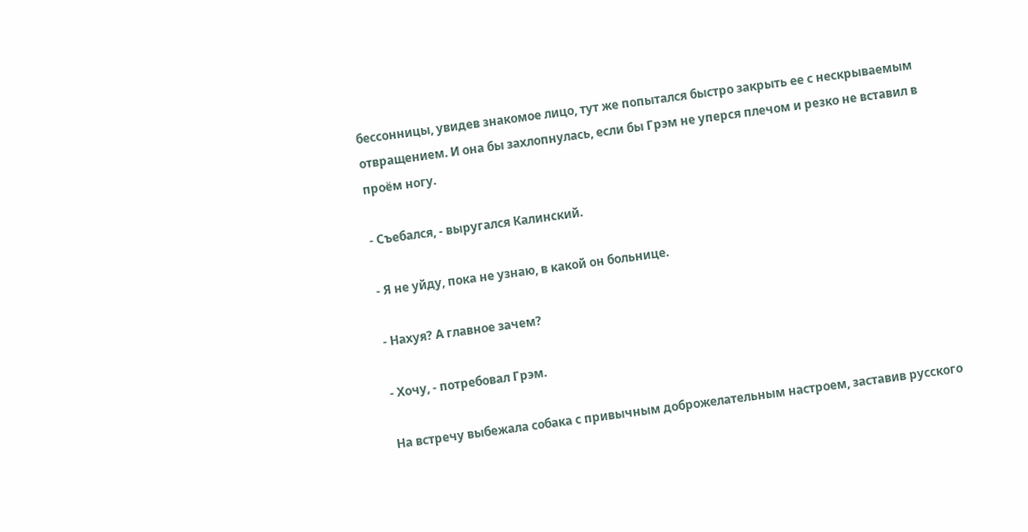бессонницы, увидев знакомое лицо, тут же попытался быстро закрыть ее с нескрываемым отвращением. И она бы захлопнулась, если бы Грэм не уперся плечом и резко не вставил в проём ногу.

- Съебался, - выругался Калинский.

- Я не уйду, пока не узнаю, в какой он больнице.

- Нахуя? А главное зачем?

- Хочу, - потребовал Грэм.

На встречу выбежала собака с привычным доброжелательным настроем, заставив русского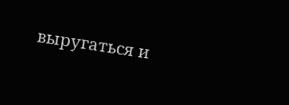выругаться и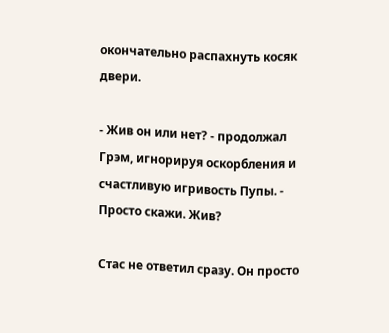окончательно распахнуть косяк двери.

- Жив он или нет? - продолжал Грэм, игнорируя оскорбления и счастливую игривость Пупы. - Просто скажи. Жив?

Стас не ответил сразу. Он просто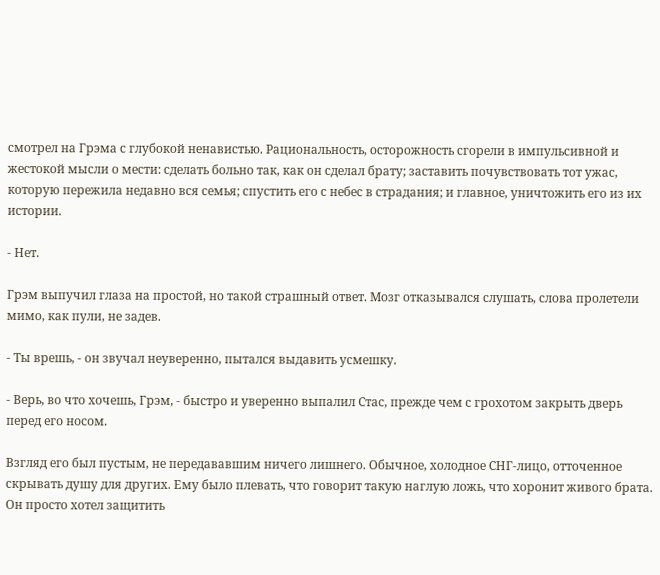смотрел на Грэма с глубокой ненавистью. Рациональность, осторожность сгорели в импульсивной и жестокой мысли о мести: сделать больно так, как он сделал брату; заставить почувствовать тот ужас, которую пережила недавно вся семья; спустить его с небес в страдания; и главное, уничтожить его из их истории.

- Нет.

Грэм выпучил глаза на простой, но такой страшный ответ. Мозг отказывался слушать, слова пролетели мимо, как пули, не задев.

- Ты врешь, - он звучал неуверенно, пытался выдавить усмешку.

- Верь, во что хочешь, Грэм, - быстро и уверенно выпалил Стас, прежде чем с грохотом закрыть дверь перед его носом.

Взгляд его был пустым, не передававшим ничего лишнего. Обычное, холодное СНГ-лицо, отточенное скрывать душу для других. Ему было плевать, что говорит такую наглую ложь, что хоронит живого брата. Он просто хотел защитить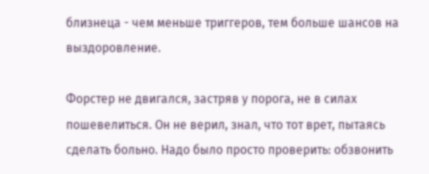близнеца - чем меньше триггеров, тем больше шансов на выздоровление.

Форстер не двигался, застряв у порога, не в силах пошевелиться. Он не верил, знал, что тот врет, пытаясь сделать больно. Надо было просто проверить: обзвонить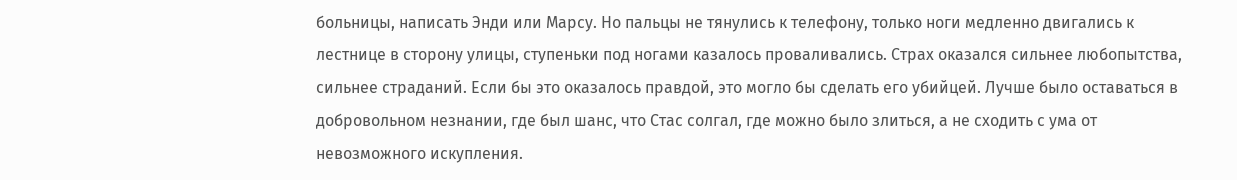больницы, написать Энди или Марсу. Но пальцы не тянулись к телефону, только ноги медленно двигались к лестнице в сторону улицы, ступеньки под ногами казалось проваливались. Страх оказался сильнее любопытства, сильнее страданий. Если бы это оказалось правдой, это могло бы сделать его убийцей. Лучше было оставаться в добровольном незнании, где был шанс, что Стас солгал, где можно было злиться, а не сходить с ума от невозможного искупления.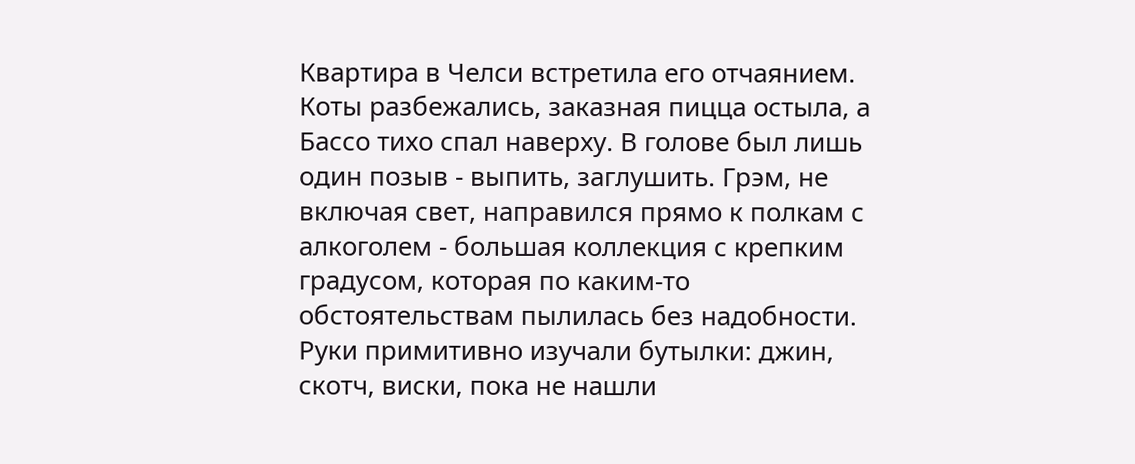Квартира в Челси встретила его отчаянием. Коты разбежались, заказная пицца остыла, а Бассо тихо спал наверху. В голове был лишь один позыв - выпить, заглушить. Грэм, не включая свет, направился прямо к полкам с алкоголем - большая коллекция с крепким градусом, которая по каким-то обстоятельствам пылилась без надобности. Руки примитивно изучали бутылки: джин, скотч, виски, пока не нашли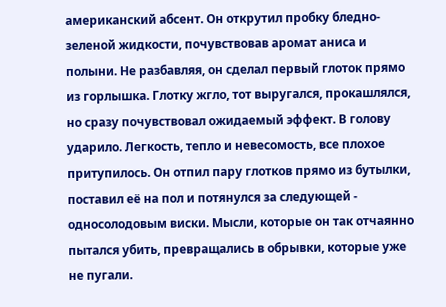американский абсент. Он открутил пробку бледно-зеленой жидкости, почувствовав аромат аниса и полыни. Не разбавляя, он сделал первый глоток прямо из горлышка. Глотку жгло, тот выругался, прокашлялся, но сразу почувствовал ожидаемый эффект. В голову ударило. Легкость, тепло и невесомость, все плохое притупилось. Он отпил пару глотков прямо из бутылки, поставил её на пол и потянулся за следующей - односолодовым виски. Мысли, которые он так отчаянно пытался убить, превращались в обрывки, которые уже не пугали.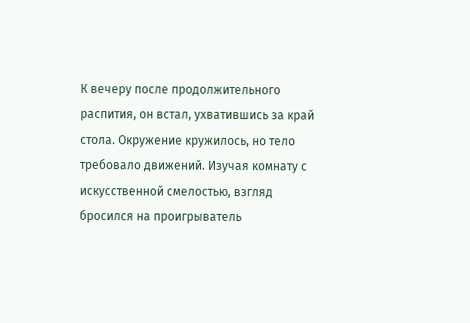К вечеру после продолжительного распития, он встал, ухватившись за край стола. Окружение кружилось, но тело требовало движений. Изучая комнату с искусственной смелостью, взгляд бросился на проигрыватель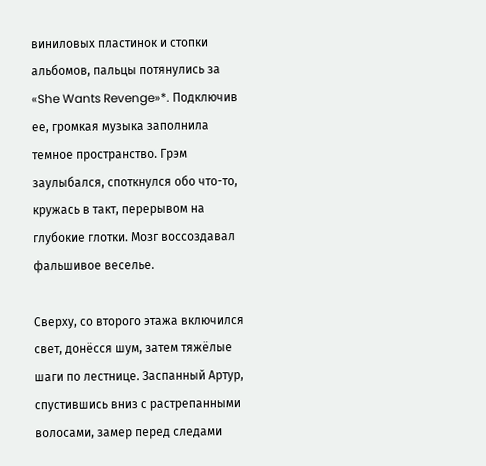виниловых пластинок и стопки альбомов, пальцы потянулись за «She Wants Revenge»*. Подключив ее, громкая музыка заполнила темное пространство. Грэм заулыбался, споткнулся обо что-то, кружась в такт, перерывом на глубокие глотки. Мозг воссоздавал фальшивое веселье.

Сверху, со второго этажа включился свет, донёсся шум, затем тяжёлые шаги по лестнице. Заспанный Артур, спустившись вниз с растрепанными волосами, замер перед следами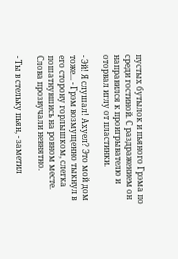пустых бутылок и пьяного Грэма по среди гостиной. С раздражением он направился к проигрывателю и оторвал иглу от пластинки.

- Эй! Я слушал! Ахуел? Это мой дом тоже... - Грэм возмущенно тыкнул в его сторону горлышком, слегка пошатнувшись на ровном месте. Слова прозвучали невнятно.

- Ты в стельку пьян, - заметил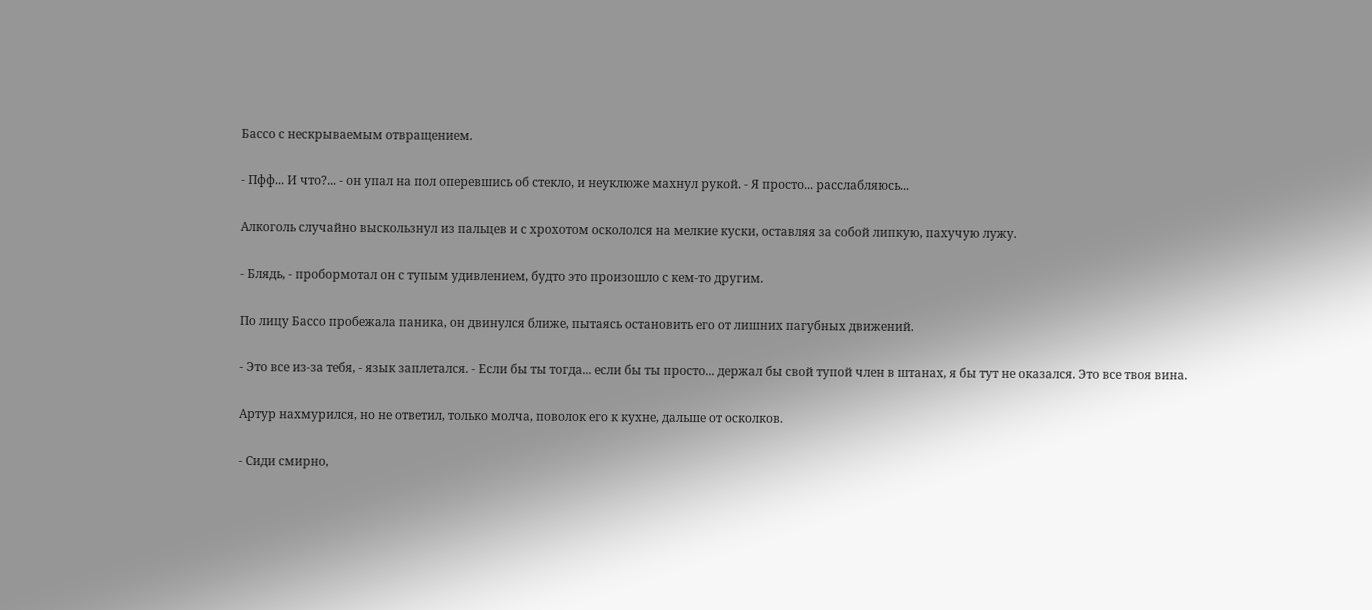Бассо с нескрываемым отвращением.

- Пфф... И что?... - он упал на пол оперевшись об стекло, и неуклюже махнул рукой. - Я просто... расслабляюсь...

Алкоголь случайно выскользнул из пальцев и с хрохотом оскололся на мелкие куски, оставляя за собой липкую, пахучую лужу.

- Блядь, - пробормотал он с тупым удивлением, будто это произошло с кем-то другим.

По лицу Бассо пробежала паника, он двинулся ближе, пытаясь остановить его от лишних пагубных движений.

- Это все из-за тебя, - язык заплетался. - Если бы ты тогда... если бы ты просто... держал бы свой тупой член в штанах, я бы тут не оказался. Это все твоя вина.

Артур нахмурился, но не ответил, только молча, поволок его к кухне, дальше от осколков.

- Сиди смирно,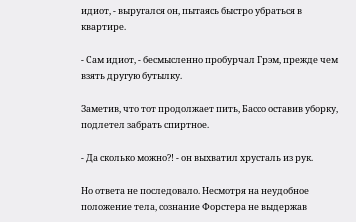идиот, - выругался он, пытаясь быстро убраться в квартире.

- Сам идиот, - бесмысленно пробурчал Грэм, прежде чем взять другую бутылку.

Заметив, что тот продолжает пить, Бассо оставив уборку, подлетел забрать спиртное.

- Да сколько можно?! - он выхватил хрусталь из рук.

Но ответа не последовало. Несмотря на неудобное положение тела, сознание Форстера не выдержав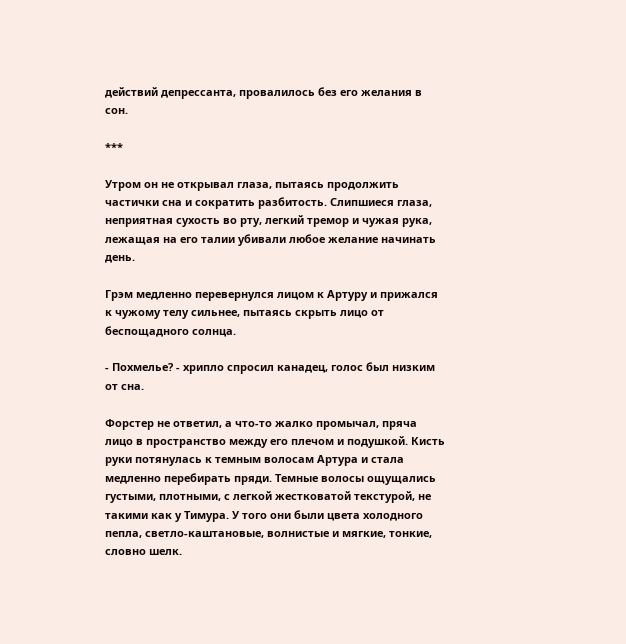действий депрессанта, провалилось без его желания в сон.

***

Утром он не открывал глаза, пытаясь продолжить частички сна и сократить разбитость. Слипшиеся глаза, неприятная сухость во рту, легкий тремор и чужая рука, лежащая на его талии убивали любое желание начинать день.

Грэм медленно перевернулся лицом к Артуру и прижался к чужому телу сильнее, пытаясь скрыть лицо от беспощадного солнца.

- Похмелье? - хрипло спросил канадец, голос был низким от сна.

Форстер не ответил, а что-то жалко промычал, пряча лицо в пространство между его плечом и подушкой. Кисть руки потянулась к темным волосам Артура и стала медленно перебирать пряди. Темные волосы ощущались густыми, плотными, с легкой жестковатой текстурой, не такими как у Тимура. У того они были цвета холодного пепла, светло-каштановые, волнистые и мягкие, тонкие, словно шелк.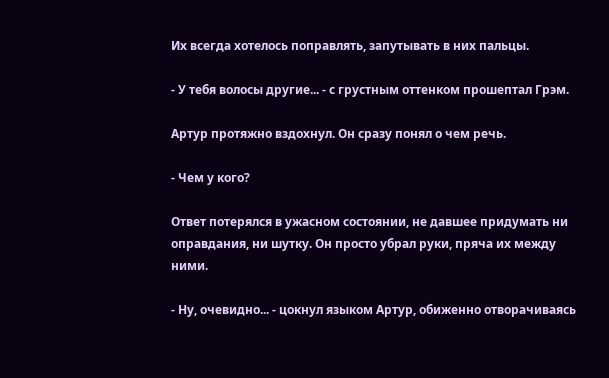Их всегда хотелось поправлять, запутывать в них пальцы.

- У тебя волосы другие... - с грустным оттенком прошептал Грэм.

Артур протяжно вздохнул. Он сразу понял о чем речь.

- Чем у кого?

Ответ потерялся в ужасном состоянии, не давшее придумать ни оправдания, ни шутку. Он просто убрал руки, пряча их между ними.

- Ну, очевидно... - цокнул языком Артур, обиженно отворачиваясь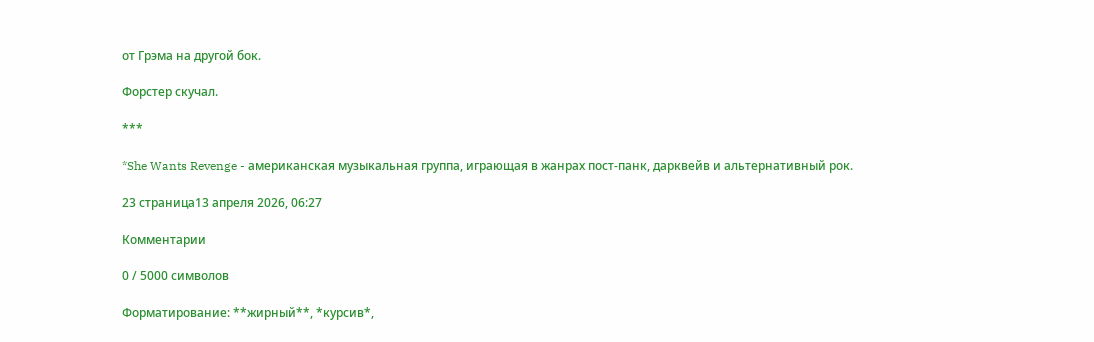от Грэма на другой бок.

Форстер скучал.

***

*She Wants Revenge - американская музыкальная группа, играющая в жанрах пост-панк, дарквейв и альтернативный рок.

23 страница13 апреля 2026, 06:27

Комментарии

0 / 5000 символов

Форматирование: **жирный**, *курсив*,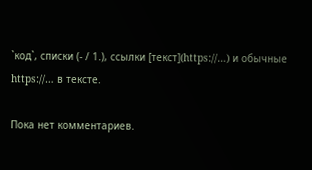`код`, списки (- / 1.), ссылки [текст](https://…) и обычные https://… в тексте.

Пока нет комментариев.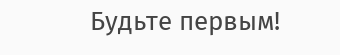Будьте первым!